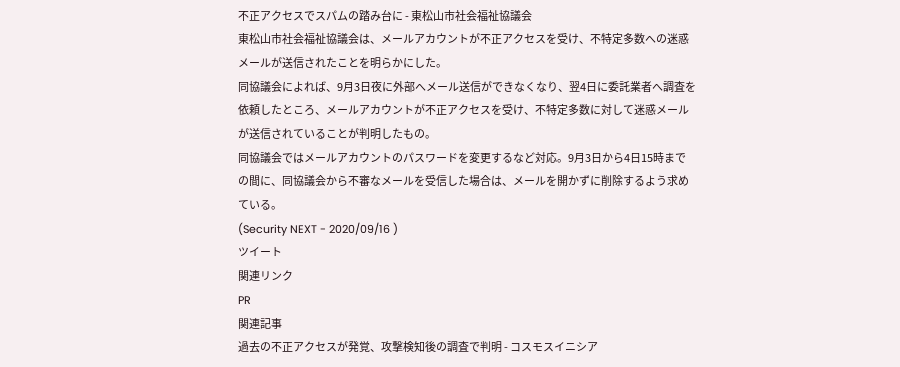不正アクセスでスパムの踏み台に - 東松山市社会福祉協議会
東松山市社会福祉協議会は、メールアカウントが不正アクセスを受け、不特定多数への迷惑メールが送信されたことを明らかにした。
同協議会によれば、9月3日夜に外部へメール送信ができなくなり、翌4日に委託業者へ調査を依頼したところ、メールアカウントが不正アクセスを受け、不特定多数に対して迷惑メールが送信されていることが判明したもの。
同協議会ではメールアカウントのパスワードを変更するなど対応。9月3日から4日15時までの間に、同協議会から不審なメールを受信した場合は、メールを開かずに削除するよう求めている。
(Security NEXT - 2020/09/16 )
ツイート
関連リンク
PR
関連記事
過去の不正アクセスが発覚、攻撃検知後の調査で判明 - コスモスイニシア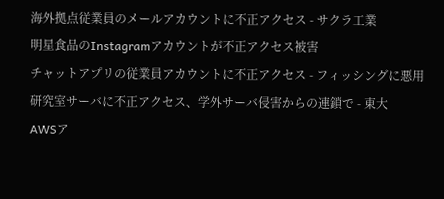海外拠点従業員のメールアカウントに不正アクセス - サクラ工業
明星食品のInstagramアカウントが不正アクセス被害
チャットアプリの従業員アカウントに不正アクセス - フィッシングに悪用
研究室サーバに不正アクセス、学外サーバ侵害からの連鎖で - 東大
AWSア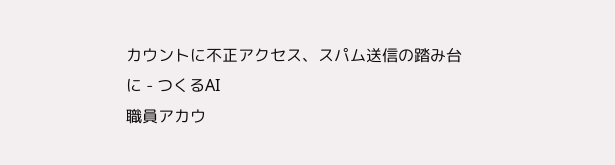カウントに不正アクセス、スパム送信の踏み台に - つくるAI
職員アカウ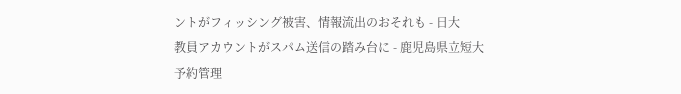ントがフィッシング被害、情報流出のおそれも - 日大
教員アカウントがスパム送信の踏み台に - 鹿児島県立短大
予約管理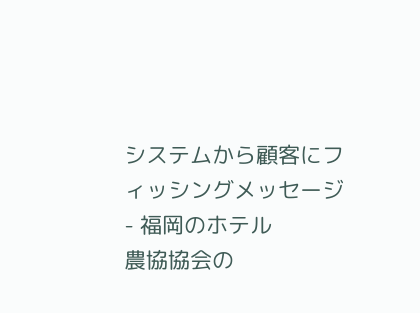システムから顧客にフィッシングメッセージ - 福岡のホテル
農協協会の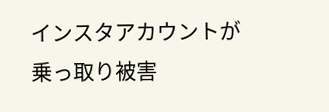インスタアカウントが乗っ取り被害